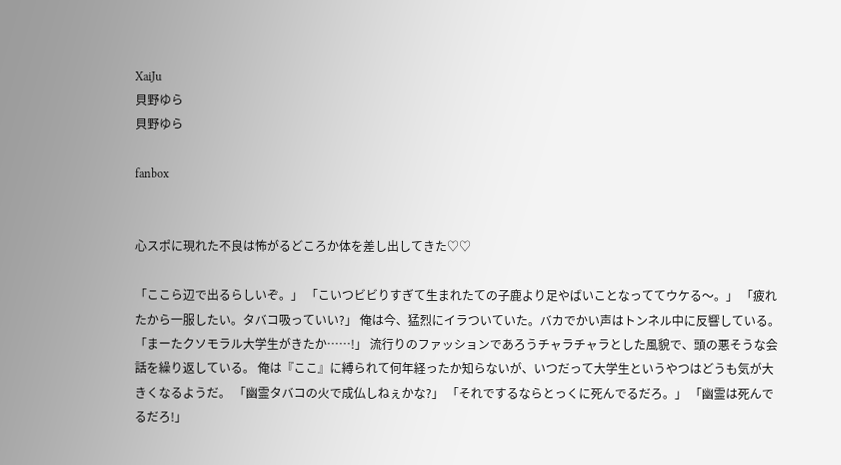XaiJu
貝野ゆら
貝野ゆら

fanbox


心スポに現れた不良は怖がるどころか体を差し出してきた♡♡

「ここら辺で出るらしいぞ。」 「こいつビビりすぎて生まれたての子鹿より足やばいことなっててウケる〜。」 「疲れたから一服したい。タバコ吸っていい?」 俺は今、猛烈にイラついていた。バカでかい声はトンネル中に反響している。 「まーたクソモラル大学生がきたか……!」 流行りのファッションであろうチャラチャラとした風貌で、頭の悪そうな会話を繰り返している。 俺は『ここ』に縛られて何年経ったか知らないが、いつだって大学生というやつはどうも気が大きくなるようだ。 「幽霊タバコの火で成仏しねぇかな?」 「それでするならとっくに死んでるだろ。」 「幽霊は死んでるだろ!」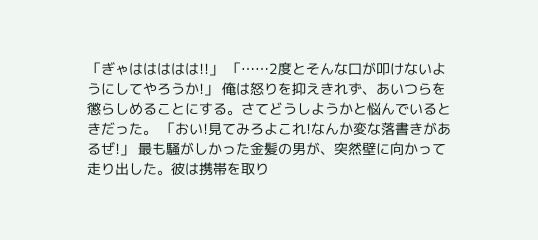「ぎゃははははは!!」 「……2度とそんな口が叩けないようにしてやろうか!」 俺は怒りを抑えきれず、あいつらを懲らしめることにする。さてどうしようかと悩んでいるときだった。 「おい!見てみろよこれ!なんか変な落書きがあるぜ!」 最も騒がしかった金髪の男が、突然壁に向かって走り出した。彼は携帯を取り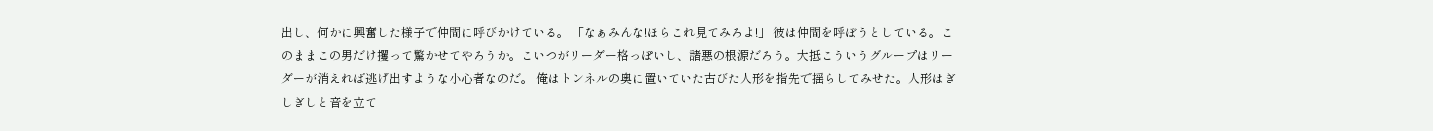出し、何かに興奮した様子で仲間に呼びかけている。 「なぁみんな!ほらこれ見てみろよ!」 彼は仲間を呼ぼうとしている。このままこの男だけ攫って驚かせてやろうか。こいつがリーダー格っぽいし、諸悪の根源だろう。大抵こういうグループはリーダーが消えれば逃げ出すような小心者なのだ。 俺はトンネルの奥に置いていた古びた人形を指先で揺らしてみせた。人形はぎしぎしと音を立て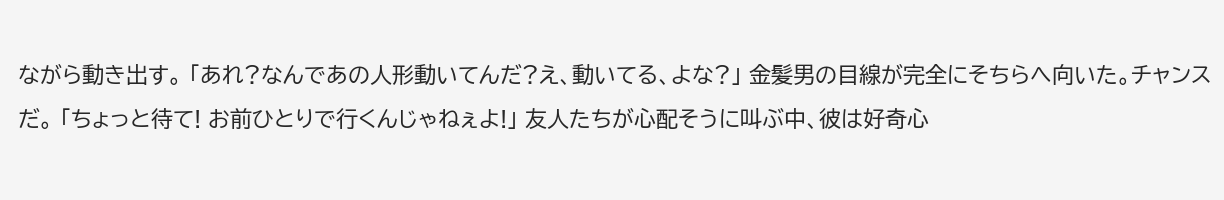ながら動き出す。 「あれ?なんであの人形動いてんだ?え、動いてる、よな?」 金髪男の目線が完全にそちらへ向いた。チャンスだ。 「ちょっと待て! お前ひとりで行くんじゃねぇよ!」 友人たちが心配そうに叫ぶ中、彼は好奇心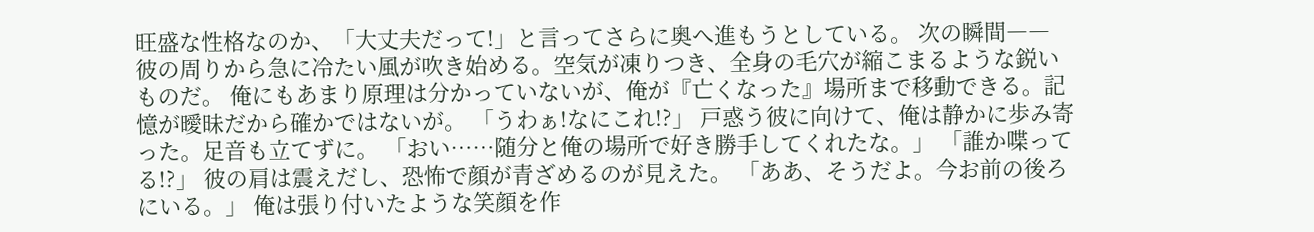旺盛な性格なのか、「大丈夫だって!」と言ってさらに奥へ進もうとしている。 次の瞬間―― 彼の周りから急に冷たい風が吹き始める。空気が凍りつき、全身の毛穴が縮こまるような鋭いものだ。 俺にもあまり原理は分かっていないが、俺が『亡くなった』場所まで移動できる。記憶が曖昧だから確かではないが。 「うわぁ!なにこれ!?」 戸惑う彼に向けて、俺は静かに歩み寄った。足音も立てずに。 「おい……随分と俺の場所で好き勝手してくれたな。」 「誰か喋ってる!?」 彼の肩は震えだし、恐怖で顔が青ざめるのが見えた。 「ああ、そうだよ。今お前の後ろにいる。」 俺は張り付いたような笑顔を作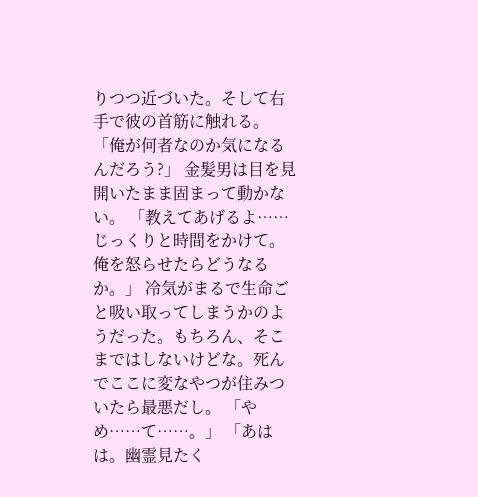りつつ近づいた。そして右手で彼の首筋に触れる。 「俺が何者なのか気になるんだろう?」 金髪男は目を見開いたまま固まって動かない。 「教えてあげるよ……じっくりと時間をかけて。俺を怒らせたらどうなるか。」 冷気がまるで生命ごと吸い取ってしまうかのようだった。もちろん、そこまではしないけどな。死んでここに変なやつが住みついたら最悪だし。 「やめ……て……。」 「あはは。幽霊見たく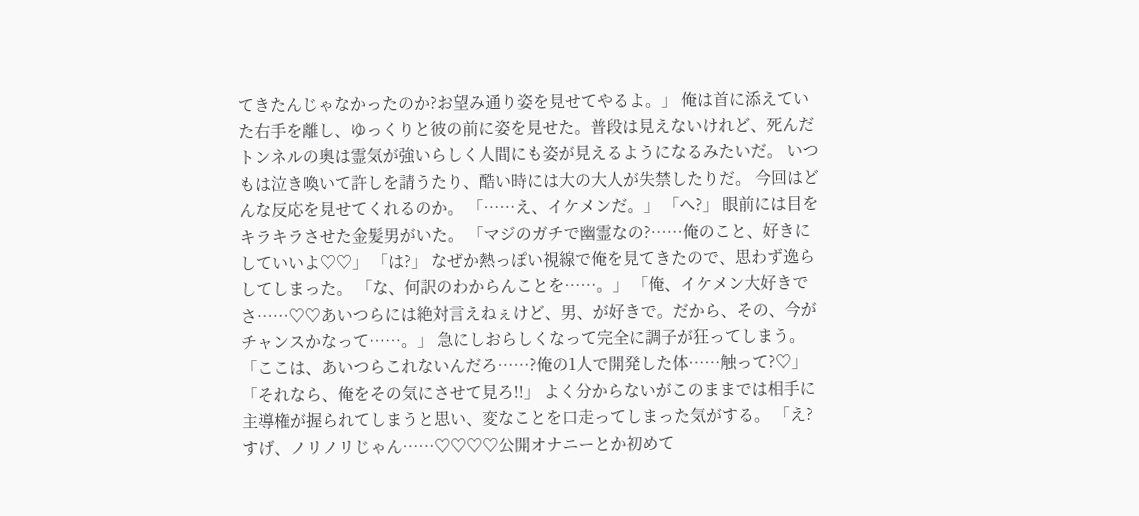てきたんじゃなかったのか?お望み通り姿を見せてやるよ。」 俺は首に添えていた右手を離し、ゆっくりと彼の前に姿を見せた。普段は見えないけれど、死んだトンネルの奥は霊気が強いらしく人間にも姿が見えるようになるみたいだ。 いつもは泣き喚いて許しを請うたり、酷い時には大の大人が失禁したりだ。 今回はどんな反応を見せてくれるのか。 「……え、イケメンだ。」 「へ?」 眼前には目をキラキラさせた金髪男がいた。 「マジのガチで幽霊なの?……俺のこと、好きにしていいよ♡♡」 「は?」 なぜか熱っぽい視線で俺を見てきたので、思わず逸らしてしまった。 「な、何訳のわからんことを……。」 「俺、イケメン大好きでさ……♡♡あいつらには絶対言えねぇけど、男、が好きで。だから、その、今がチャンスかなって……。」 急にしおらしくなって完全に調子が狂ってしまう。 「ここは、あいつらこれないんだろ……?俺の1人で開発した体……触って?♡」 「それなら、俺をその気にさせて見ろ!!」 よく分からないがこのままでは相手に主導権が握られてしまうと思い、変なことを口走ってしまった気がする。 「え?すげ、ノリノリじゃん……♡♡♡♡公開オナニーとか初めて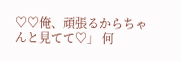♡♡俺、頑張るからちゃんと見てて♡」 何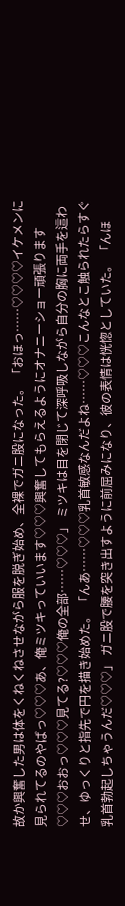故か興奮した男は体をくねくねさせながら服を脱ぎ始め、全裸でガニ股になった。 「おほっ……♡♡♡♡イケメンに見られてるのやばっ♡♡♡あ、俺ミツキっていいます♡♡♡興奮してもらえるようにオナニーショー頑張ります♡♡♡おおっ♡♡♡見てる?♡♡♡俺の全部……♡♡♡」 ミツキは目を閉じて深呼吸しながら自分の胸に両手を這わせ、ゆっくりと指先で円を描き始めた。 「んあ……♡♡♡乳首敏感なんだよね……♡♡♡こんなとこ触られたらすぐ乳首勃起しちゃうんだ♡♡♡」 ガニ股で腰を突き出すように前屈みになり、彼の表情は恍惚としていた。 「んほ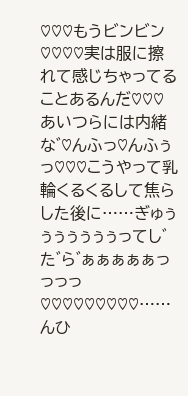♡♡♡もうビンビン♡♡♡♡実は服に擦れて感じちゃってることあるんだ♡♡♡あいつらには内緒な゛♡んふっ♡んふぅっ♡♡♡こうやって乳輪くるくるして焦らした後に……ぎゅぅぅぅぅぅぅぅってし゛た゛ら゛ぁぁぁぁぁっっっっ♡♡♡♡♡♡♡♡♡……んひ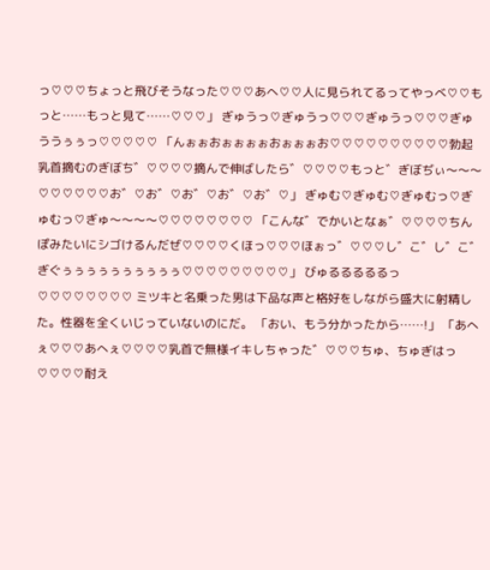っ♡♡♡ちょっと飛びそうなった♡♡♡あへ♡♡人に見られてるってやっべ♡♡もっと……もっと見て……♡♡♡」 ぎゅうっ♡ぎゅうっ♡♡♡ぎゅうっ♡♡♡ぎゅううぅぅっ♡♡♡♡♡ 「んぉぉおぉぉぉぉおぉぉぉお♡♡♡♡♡♡♡♡♡♡勃起乳首摘むのぎぼち゛♡♡♡♡摘んで伸ばしたら゛♡♡♡♡もっと゛ぎぼぢぃ〜〜〜♡♡♡♡♡♡お゛♡お゛♡お゛♡お゛♡お゛♡」 ぎゅむ♡ぎゅむ♡ぎゅむっ♡ぎゅむっ♡ぎゅ〜〜〜〜♡♡♡♡♡♡♡♡ 「こんな゛でかいとなぁ゛♡♡♡♡ちんぽみたいにシゴけるんだぜ♡♡♡♡くほっ♡♡♡ほぉっ゛♡♡♡し゛こ゛し゛こ゛ぎぐぅぅぅぅぅぅぅぅぅぅ♡♡♡♡♡♡♡♡♡」 びゅるるるるるっ♡♡♡♡♡♡♡♡ ミツキと名乗った男は下品な声と格好をしながら盛大に射精した。性器を全くいじっていないのにだ。 「おい、もう分かったから……!」 「あへぇ♡♡♡あへぇ♡♡♡♡乳首で無様イキしちゃった゛♡♡♡ちゅ、ちゅぎはっ♡♡♡♡耐え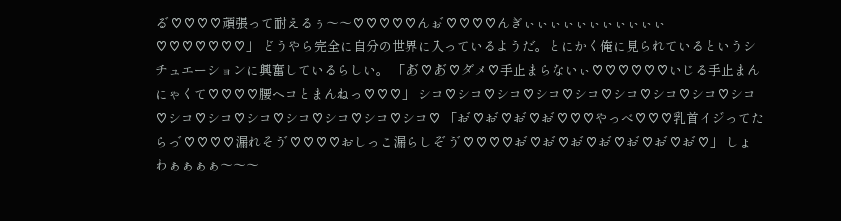る゛♡♡♡♡頑張って耐えるぅ〜〜♡♡♡♡♡んぉ゛♡♡♡♡んぎぃぃぃぃぃぃぃぃぃぃぃ♡♡♡♡♡♡♡」 どうやら完全に自分の世界に入っているようだ。とにかく俺に見られているというシチュエーションに興奮しているらしい。 「あ゛♡あ゛♡ダメ♡手止まらないぃ♡♡♡♡♡♡いじる手止まんにゃくて♡♡♡♡腰ヘコとまんねっ♡♡♡」 シコ♡シコ♡シコ♡シコ♡シコ♡シコ♡シコ♡シコ♡シコ♡シコ♡シコ♡シコ♡シコ♡シコ♡シコ♡シコ♡ 「お゛♡お゛♡お゛♡お゛♡♡♡やっべ♡♡♡乳首イジってたらっ゛♡♡♡♡漏れそう゛♡♡♡♡おしっこ漏らしそ゛う゛♡♡♡♡お゛♡お゛♡お゛♡お゛♡お゛♡お゛♡お゛♡」 しょわぁぁぁぁ〜〜〜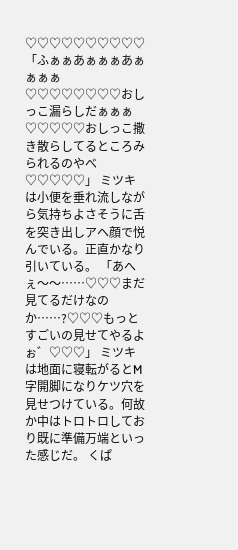♡♡♡♡♡♡♡♡♡♡ 「ふぁぁあぁぁぁあぁぁぁぁ♡♡♡♡♡♡♡♡おしっこ漏らしだぁぁぁ♡♡♡♡♡おしっこ撒き散らしてるところみられるのやべ♡♡♡♡♡」 ミツキは小便を垂れ流しながら気持ちよさそうに舌を突き出しアヘ顔で悦んでいる。正直かなり引いている。 「あへぇ〜〜……♡♡♡まだ見てるだけなのか……?♡♡♡もっとすごいの見せてやるよぉ゛♡♡♡」 ミツキは地面に寝転がるとM字開脚になりケツ穴を見せつけている。何故か中はトロトロしており既に準備万端といった感じだ。 くぱ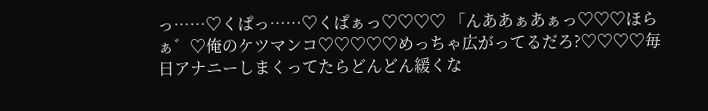っ……♡くぱっ……♡くぱぁっ♡♡♡♡ 「んああぁあぁっ♡♡♡ほらぁ゛♡俺のケツマンコ♡♡♡♡♡めっちゃ広がってるだろ?♡♡♡♡毎日アナニーしまくってたらどんどん緩くな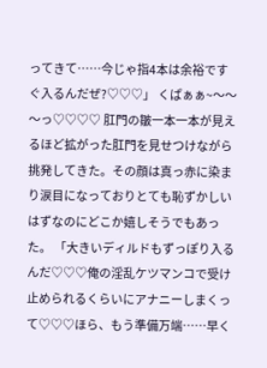ってきて……今じゃ指4本は余裕ですぐ入るんだぜ?♡♡♡」 くぱぁぁ~〜〜〜っ♡♡♡♡ 肛門の皺一本一本が見えるほど拡がった肛門を見せつけながら挑発してきた。その顔は真っ赤に染まり涙目になっておりとても恥ずかしいはずなのにどこか嬉しそうでもあった。 「大きいディルドもずっぽり入るんだ♡♡♡俺の淫乱ケツマンコで受け止められるくらいにアナニーしまくって♡♡♡ほら、もう準備万端……早く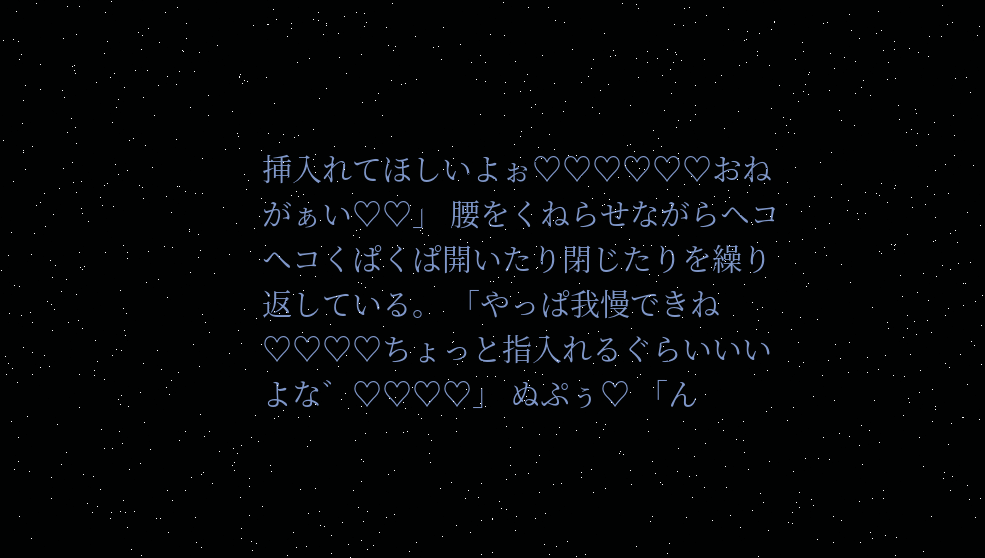挿入れてほしいよぉ♡♡♡♡♡♡おねがぁい♡♡」 腰をくねらせながらヘコヘコくぱくぱ開いたり閉じたりを繰り返している。 「やっぱ我慢できね♡♡♡♡ちょっと指入れるぐらいいいよな゛♡♡♡♡」 ぬぷぅ♡ 「ん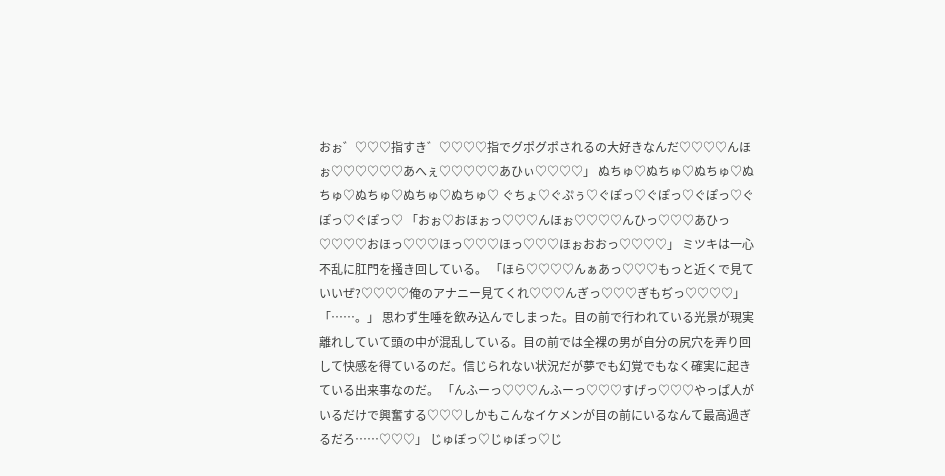おぉ゛♡♡♡指すき゛♡♡♡♡指でグポグポされるの大好きなんだ♡♡♡♡んほぉ♡♡♡♡♡♡あへぇ♡♡♡♡♡あひぃ♡♡♡♡」 ぬちゅ♡ぬちゅ♡ぬちゅ♡ぬちゅ♡ぬちゅ♡ぬちゅ♡ぬちゅ♡ ぐちょ♡ぐぷぅ♡ぐぽっ♡ぐぽっ♡ぐぽっ♡ぐぽっ♡ぐぽっ♡ 「おぉ♡おほぉっ♡♡♡んほぉ♡♡♡♡んひっ♡♡♡あひっ♡♡♡♡おほっ♡♡♡ほっ♡♡♡ほっ♡♡♡ほぉおおっ♡♡♡♡」 ミツキは一心不乱に肛門を掻き回している。 「ほら♡♡♡♡んぁあっ♡♡♡もっと近くで見ていいぜ?♡♡♡♡俺のアナニー見てくれ♡♡♡んぎっ♡♡♡ぎもぢっ♡♡♡♡」 「……。」 思わず生唾を飲み込んでしまった。目の前で行われている光景が現実離れしていて頭の中が混乱している。目の前では全裸の男が自分の尻穴を弄り回して快感を得ているのだ。信じられない状況だが夢でも幻覚でもなく確実に起きている出来事なのだ。 「んふーっ♡♡♡んふーっ♡♡♡すげっ♡♡♡やっぱ人がいるだけで興奮する♡♡♡しかもこんなイケメンが目の前にいるなんて最高過ぎるだろ……♡♡♡」 じゅぼっ♡じゅぼっ♡じ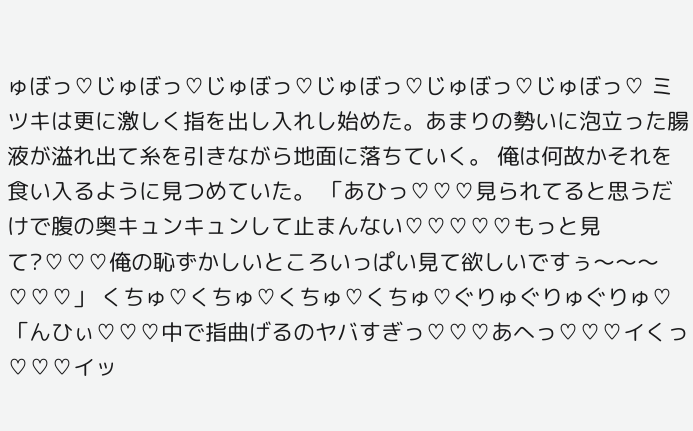ゅぼっ♡じゅぼっ♡じゅぼっ♡じゅぼっ♡じゅぼっ♡じゅぼっ♡ ミツキは更に激しく指を出し入れし始めた。あまりの勢いに泡立った腸液が溢れ出て糸を引きながら地面に落ちていく。 俺は何故かそれを食い入るように見つめていた。 「あひっ♡♡♡見られてると思うだけで腹の奥キュンキュンして止まんない♡♡♡♡♡もっと見て?♡♡♡俺の恥ずかしいところいっぱい見て欲しいですぅ〜〜〜♡♡♡」 くちゅ♡くちゅ♡くちゅ♡くちゅ♡ぐりゅぐりゅぐりゅ♡ 「んひぃ♡♡♡中で指曲げるのヤバすぎっ♡♡♡あへっ♡♡♡イくっ♡♡♡イッ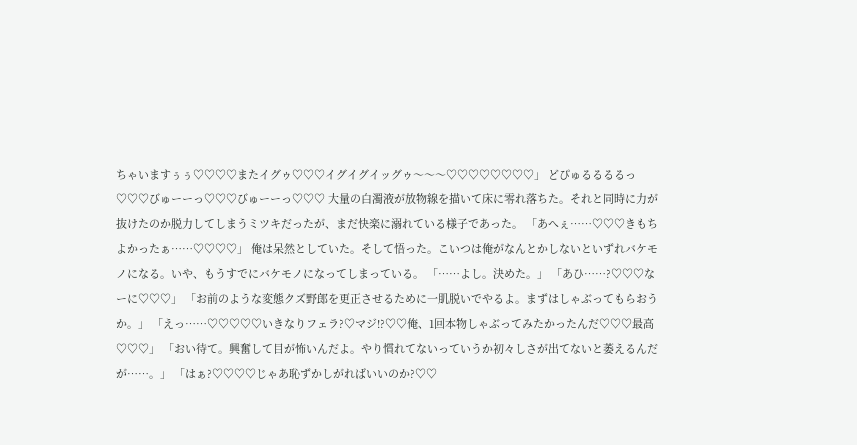ちゃいますぅぅ♡♡♡♡またイグゥ♡♡♡イグイグイッグゥ〜〜〜♡♡♡♡♡♡♡♡」 どぴゅるるるるっ♡♡♡びゅーーっ♡♡♡びゅーーっ♡♡♡ 大量の白濁液が放物線を描いて床に零れ落ちた。それと同時に力が抜けたのか脱力してしまうミツキだったが、まだ快楽に溺れている様子であった。 「あへぇ……♡♡♡きもちよかったぁ……♡♡♡♡」 俺は呆然としていた。そして悟った。こいつは俺がなんとかしないといずれバケモノになる。いや、もうすでにバケモノになってしまっている。 「……よし。決めた。」 「あひ……?♡♡♡なーに♡♡♡」 「お前のような変態クズ野郎を更正させるために一肌脱いでやるよ。まずはしゃぶってもらおうか。」 「えっ……♡♡♡♡♡いきなりフェラ?♡マジ!?♡♡俺、1回本物しゃぶってみたかったんだ♡♡♡最高♡♡♡」 「おい待て。興奮して目が怖いんだよ。やり慣れてないっていうか初々しさが出てないと萎えるんだが……。」 「はぁ?♡♡♡♡じゃあ恥ずかしがればいいのか?♡♡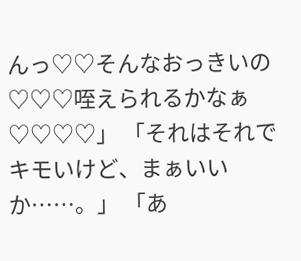んっ♡♡そんなおっきいの♡♡♡咥えられるかなぁ♡♡♡♡」 「それはそれでキモいけど、まぁいいか……。」 「あ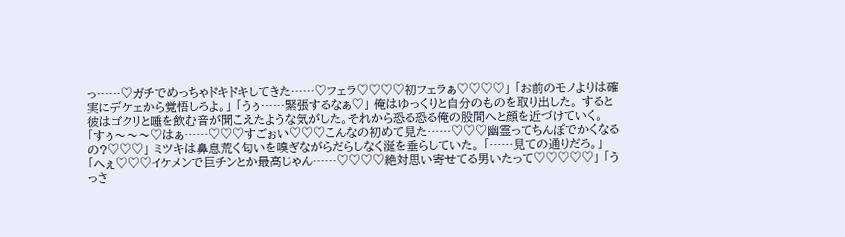っ……♡ガチでめっちゃドキドキしてきた……♡フェラ♡♡♡♡初フェラぁ♡♡♡♡」 「お前のモノよりは確実にデケェから覚悟しろよ。」 「うぅ……緊張するなぁ♡」 俺はゆっくりと自分のものを取り出した。 すると彼はゴクリと唾を飲む音が聞こえたような気がした。それから恐る恐る俺の股間へと顔を近づけていく。 「すぅ〜〜〜♡はぁ……♡♡♡すごぉい♡♡♡こんなの初めて見た……♡♡♡幽霊ってちんぽでかくなるの?♡♡♡」 ミツキは鼻息荒く匂いを嗅ぎながらだらしなく涎を垂らしていた。 「……見ての通りだろ。」 「へぇ♡♡♡イケメンで巨チンとか最高じゃん……♡♡♡♡絶対思い寄せてる男いたって♡♡♡♡♡」 「うっさ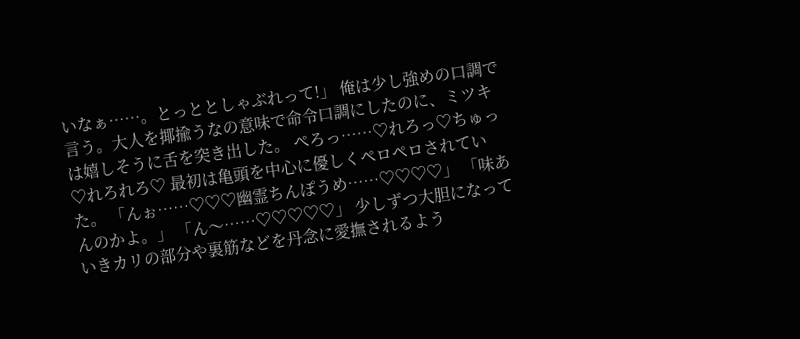いなぁ……。とっととしゃぶれって!」 俺は少し強めの口調で言う。大人を揶揄うなの意味で命令口調にしたのに、ミツキは嬉しそうに舌を突き出した。 ぺろっ……♡れろっ♡ちゅっ♡れろれろ♡ 最初は亀頭を中心に優しくペロペロされていた。 「んぉ……♡♡♡幽霊ちんぽうめ……♡♡♡♡」 「味あんのかよ。」 「ん〜……♡♡♡♡♡」 少しずつ大胆になっていきカリの部分や裏筋などを丹念に愛撫されるよう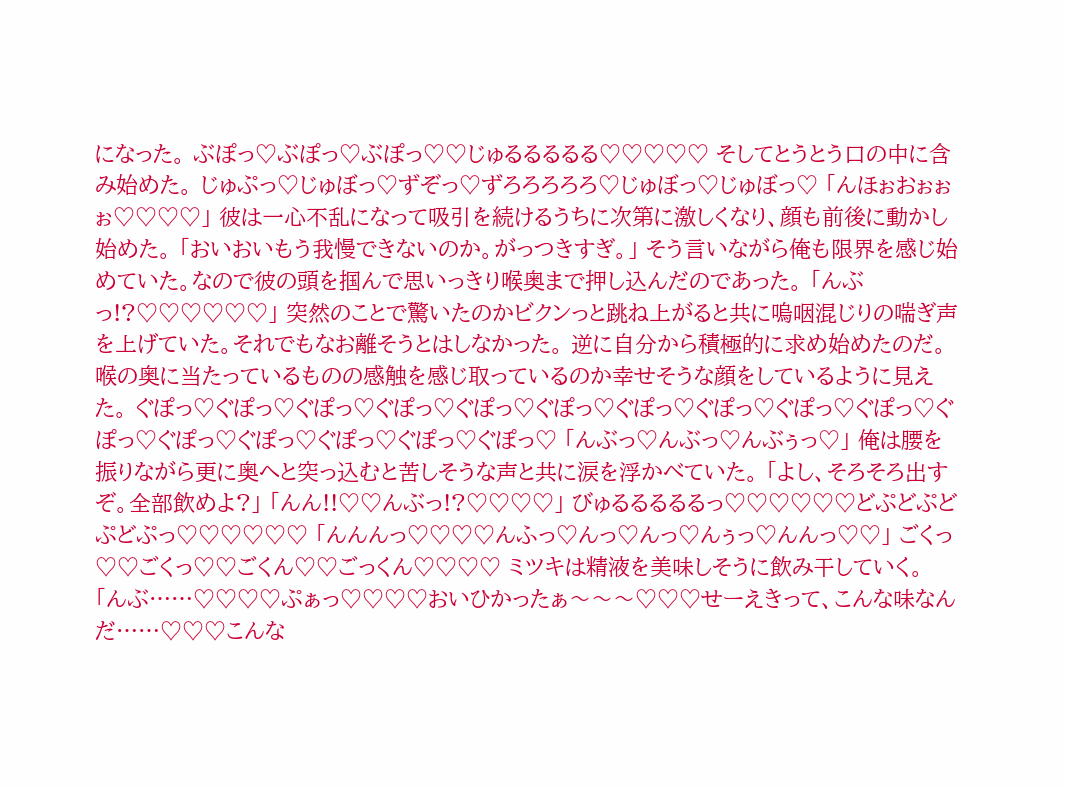になった。 ぶぽっ♡ぶぽっ♡ぶぽっ♡♡じゅるるるるる♡♡♡♡♡ そしてとうとう口の中に含み始めた。 じゅぷっ♡じゅぼっ♡ずぞっ♡ずろろろろろ♡じゅぼっ♡じゅぼっ♡ 「んほぉおぉぉぉ♡♡♡♡」 彼は一心不乱になって吸引を続けるうちに次第に激しくなり、顔も前後に動かし始めた。 「おいおいもう我慢できないのか。がっつきすぎ。」 そう言いながら俺も限界を感じ始めていた。なので彼の頭を掴んで思いっきり喉奥まで押し込んだのであった。 「んぶっ!?♡♡♡♡♡♡」 突然のことで驚いたのかビクンっと跳ね上がると共に嗚咽混じりの喘ぎ声を上げていた。それでもなお離そうとはしなかった。 逆に自分から積極的に求め始めたのだ。喉の奥に当たっているものの感触を感じ取っているのか幸せそうな顔をしているように見えた。 ぐぽっ♡ぐぽっ♡ぐぽっ♡ぐぽっ♡ぐぽっ♡ぐぽっ♡ぐぽっ♡ぐぽっ♡ぐぽっ♡ぐぽっ♡ぐぽっ♡ぐぽっ♡ぐぽっ♡ぐぽっ♡ぐぽっ♡ぐぽっ♡ 「んぶっ♡んぶっ♡んぶぅっ♡」 俺は腰を振りながら更に奥へと突っ込むと苦しそうな声と共に涙を浮かべていた。 「よし、そろそろ出すぞ。全部飲めよ?」 「んん!!♡♡んぶっ!?♡♡♡♡」 びゅるるるるるっ♡♡♡♡♡♡どぷどぷどぷどぷっ♡♡♡♡♡♡ 「んんんっ♡♡♡♡んふっ♡んっ♡んっ♡んぅっ♡んんっ♡♡」 ごくっ♡♡ごくっ♡♡ごくん♡♡ごっくん♡♡♡♡ ミツキは精液を美味しそうに飲み干していく。 「んぶ……♡♡♡♡ぷぁっ♡♡♡♡おいひかったぁ〜〜〜♡♡♡せーえきって、こんな味なんだ……♡♡♡こんな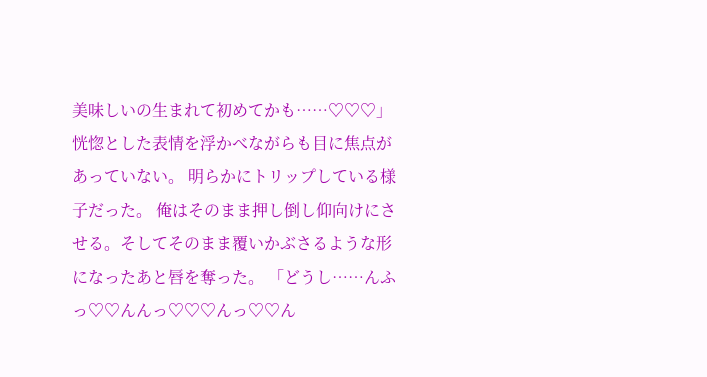美味しいの生まれて初めてかも……♡♡♡」 恍惚とした表情を浮かべながらも目に焦点があっていない。 明らかにトリップしている様子だった。 俺はそのまま押し倒し仰向けにさせる。そしてそのまま覆いかぶさるような形になったあと唇を奪った。 「どうし……んふっ♡♡んんっ♡♡♡んっ♡♡ん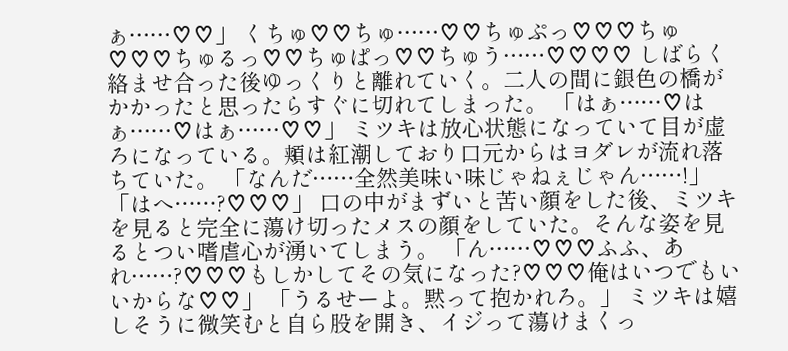ぁ……♡♡」 くちゅ♡♡ちゅ……♡♡ちゅぷっ♡♡♡ちゅ♡♡♡ちゅるっ♡♡ちゅぱっ♡♡ちゅう……♡♡♡♡ しばらく絡ませ合った後ゆっくりと離れていく。二人の間に銀色の橋がかかったと思ったらすぐに切れてしまった。 「はぁ……♡はぁ……♡はぁ……♡♡」 ミツキは放心状態になっていて目が虚ろになっている。頬は紅潮しており口元からはヨダレが流れ落ちていた。 「なんだ……全然美味い味じゃねぇじゃん……!」 「はへ……?♡♡♡」 口の中がまずいと苦い顔をした後、ミツキを見ると完全に蕩け切ったメスの顔をしていた。そんな姿を見るとつい嗜虐心が湧いてしまう。 「ん……♡♡♡ふふ、あれ……?♡♡♡もしかしてその気になった?♡♡♡俺はいつでもいいからな♡♡」 「うるせーよ。黙って抱かれろ。」 ミツキは嬉しそうに微笑むと自ら股を開き、イジって蕩けまくっ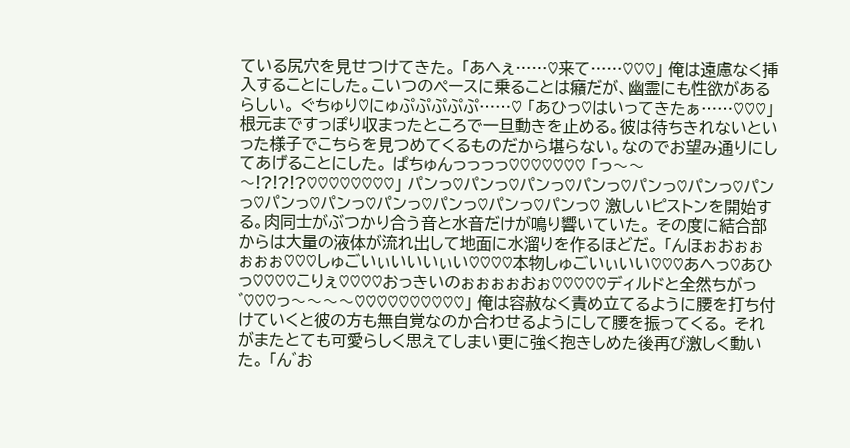ている尻穴を見せつけてきた。 「あへぇ……♡来て……♡♡♡」 俺は遠慮なく挿入することにした。こいつのペースに乗ることは癪だが、幽霊にも性欲があるらしい。 ぐちゅり♡にゅぷぷぷぷぷ……♡ 「あひっ♡はいってきたぁ……♡♡♡」 根元まですっぽり収まったところで一旦動きを止める。彼は待ちきれないといった様子でこちらを見つめてくるものだから堪らない。なのでお望み通りにしてあげることにした。 ぱちゅんっっっっ♡♡♡♡♡♡♡ 「っ〜〜〜!?!?!?♡♡♡♡♡♡♡♡」 パンっ♡パンっ♡パンっ♡パンっ♡パンっ♡パンっ♡パンっ♡パンっ♡パンっ♡パンっ♡パンっ♡パンっ♡パンっ♡ 激しいピストンを開始する。肉同士がぶつかり合う音と水音だけが鳴り響いていた。 その度に結合部からは大量の液体が流れ出して地面に水溜りを作るほどだ。 「んほぉおぉぉぉぉぉ♡♡♡しゅごいぃいいいぃい♡♡♡♡本物しゅごいぃいい♡♡♡あへっ♡あひっ♡♡♡♡こりぇ♡♡♡♡おっきいのぉぉぉぉおぉ♡♡♡♡♡ディルドと全然ちがっ゛♡♡♡っ〜〜〜〜♡♡♡♡♡♡♡♡♡♡」 俺は容赦なく責め立てるように腰を打ち付けていくと彼の方も無自覚なのか合わせるようにして腰を振ってくる。 それがまたとても可愛らしく思えてしまい更に強く抱きしめた後再び激しく動いた。 「ん゛お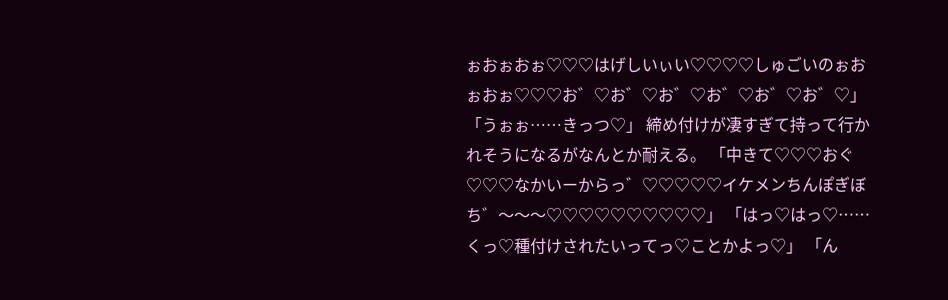ぉおぉおぉ♡♡♡はげしいぃい♡♡♡♡しゅごいのぉおぉおぉ♡♡♡お゛♡お゛♡お゛♡お゛♡お゛♡お゛♡」 「うぉぉ……きっつ♡」 締め付けが凄すぎて持って行かれそうになるがなんとか耐える。 「中きて♡♡♡おぐ♡♡♡なかいーからっ゛♡♡♡♡♡イケメンちんぽぎぼち゛〜〜〜♡♡♡♡♡♡♡♡♡♡」 「はっ♡はっ♡……くっ♡種付けされたいってっ♡ことかよっ♡」 「ん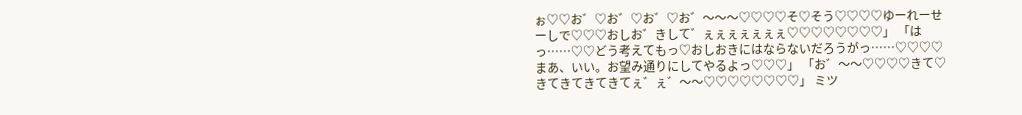ぉ♡♡お゛♡お゛♡お゛♡お゛〜〜〜♡♡♡♡そ♡そう♡♡♡♡ゆーれーせーしで♡♡♡おしお゛きして゛ぇぇぇぇぇぇぇ♡♡♡♡♡♡♡♡」 「はっ……♡♡どう考えてもっ♡おしおきにはならないだろうがっ……♡♡♡♡まあ、いい。お望み通りにしてやるよっ♡♡♡」 「お゛〜〜♡♡♡♡きて♡きてきてきてきてぇ゛ぇ゛〜〜♡♡♡♡♡♡♡♡」 ミツ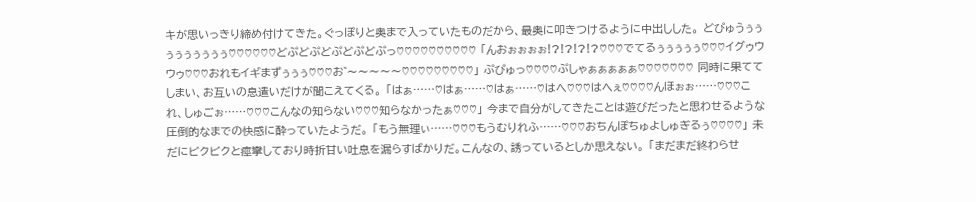キが思いっきり締め付けてきた。ぐっぽりと奥まで入っていたものだから、最奥に叩きつけるように中出しした。 どぴゅうぅぅぅぅぅぅぅぅぅ♡♡♡♡♡♡どぷどぷどぷどぷどぷっ♡♡♡♡♡♡♡♡♡♡ 「んおぉぉぉぉ!?!?!?!?♡♡♡でてるぅぅぅぅぅ♡♡♡イグゥウウゥ♡♡♡おれもイギまずぅぅぅ♡♡♡お゛〜〜〜〜〜♡♡♡♡♡♡♡♡♡」 ぷぴゅっ♡♡♡♡ぷしゃぁぁぁぁぁ♡♡♡♡♡♡♡ 同時に果ててしまい、お互いの息遣いだけが聞こえてくる。 「はぁ……♡はぁ……♡はぁ……♡はへ♡♡♡はへぇ♡♡♡♡んほぉぉ……♡♡♡これ、しゅごぉ……♡♡♡こんなの知らない♡♡♡知らなかったぁ♡♡♡」 今まで自分がしてきたことは遊びだったと思わせるような圧倒的なまでの快感に酔っていたようだ。 「もう無理ぃ……♡♡♡もうむりれふ……♡♡♡おちんぽちゅよしゅぎるぅ♡♡♡♡」 未だにビクビクと痙攣しており時折甘い吐息を漏らすばかりだ。こんなの、誘っているとしか思えない。 「まだまだ終わらせ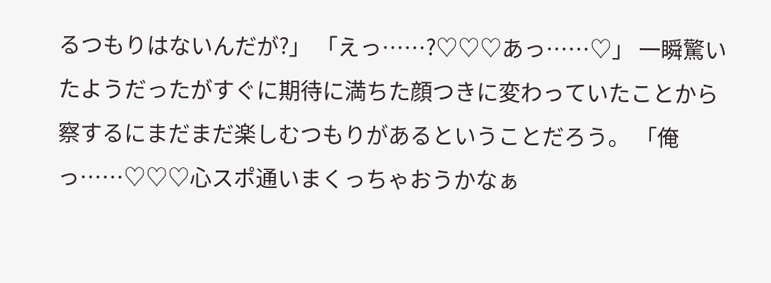るつもりはないんだが?」 「えっ……?♡♡♡あっ……♡」 一瞬驚いたようだったがすぐに期待に満ちた顔つきに変わっていたことから察するにまだまだ楽しむつもりがあるということだろう。 「俺っ……♡♡♡心スポ通いまくっちゃおうかなぁ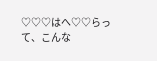♡♡♡はへ♡♡らって、こんな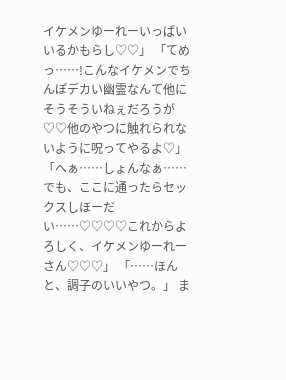イケメンゆーれーいっぱいいるかもらし♡♡」 「てめっ……!こんなイケメンでちんぽデカい幽霊なんて他にそうそういねぇだろうが♡♡他のやつに触れられないように呪ってやるよ♡」 「へぁ……しょんなぁ……でも、ここに通ったらセックスしほーだい……♡♡♡♡これからよろしく、イケメンゆーれーさん♡♡♡」 「……ほんと、調子のいいやつ。」 ま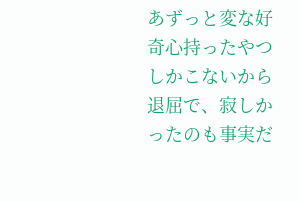あずっと変な好奇心持ったやつしかこないから退屈で、寂しかったのも事実だ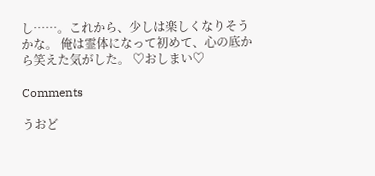し……。これから、少しは楽しくなりそうかな。 俺は霊体になって初めて、心の底から笑えた気がした。 ♡おしまい♡

Comments

うおど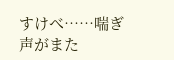すけべ……喘ぎ声がまた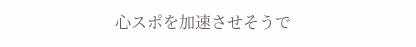心スポを加速させそうで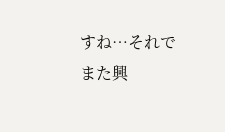すね…それでまた興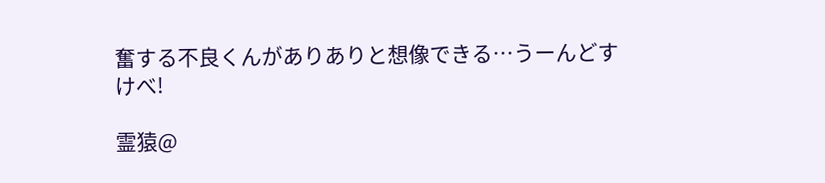奮する不良くんがありありと想像できる…うーんどすけべ!

霊猿@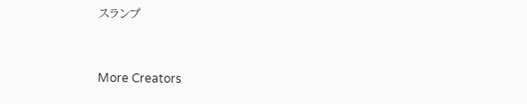スランプ


More Creators